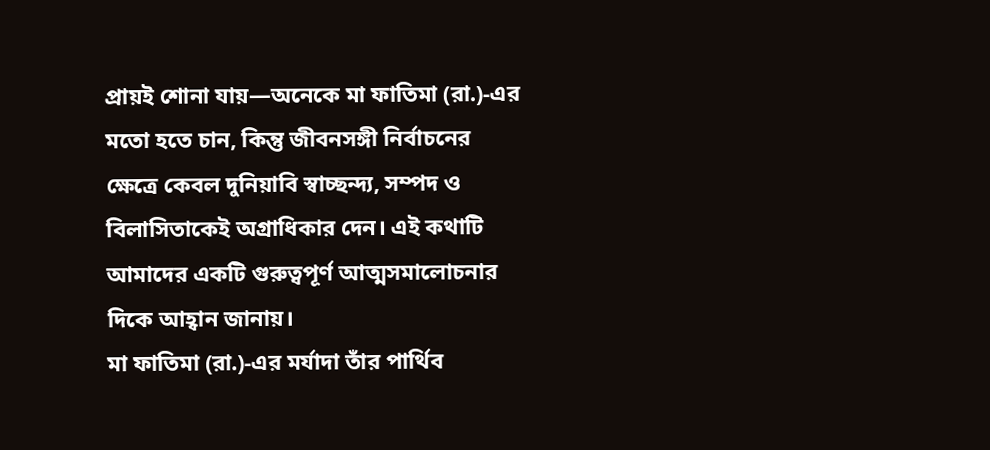প্রায়ই শোনা যায়—অনেকে মা ফাতিমা (রা.)-এর মতো হতে চান, কিন্তু জীবনসঙ্গী নির্বাচনের ক্ষেত্রে কেবল দুনিয়াবি স্বাচ্ছন্দ্য, সম্পদ ও বিলাসিতাকেই অগ্রাধিকার দেন। এই কথাটি আমাদের একটি গুরুত্বপূর্ণ আত্মসমালোচনার দিকে আহ্বান জানায়।
মা ফাতিমা (রা.)-এর মর্যাদা তাঁর পার্থিব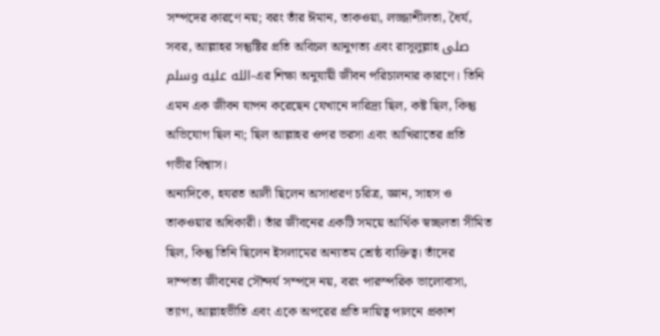সম্পদের কারণে নয়; বরং তাঁর ঈমান, তাকওয়া, লজ্জাশীলতা, ধৈর্য, সবর, আল্লাহর সন্তুষ্টির প্রতি অবিচল আনুগত্য এবং রাসূলুল্লাহ صلى الله عليه وسلم-এর শিক্ষা অনুযায়ী জীবন পরিচালনার কারণে। তিনি এমন এক জীবন যাপন করেছেন যেখানে দারিদ্র্য ছিল, কষ্ট ছিল, কিন্তু অভিযোগ ছিল না; ছিল আল্লাহর ওপর ভরসা এবং আখিরাতের প্রতি গভীর বিশ্বাস।
অন্যদিকে, হযরত আলী ছিলেন অসাধারণ চরিত্র, জ্ঞান, সাহস ও তাকওয়ার অধিকারী। তাঁর জীবনের একটি সময়ে আর্থিক স্বচ্ছলতা সীমিত ছিল, কিন্তু তিনি ছিলেন ইসলামের অন্যতম শ্রেষ্ঠ ব্যক্তিত্ব। তাঁদের দাম্পত্য জীবনের সৌন্দর্য সম্পদে নয়, বরং পারস্পরিক ভালোবাসা, ত্যাগ, আল্লাহভীতি এবং একে অপরের প্রতি দায়িত্ব পালনে প্রকাশ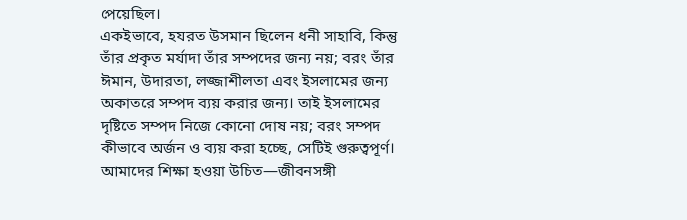পেয়েছিল।
একইভাবে, হযরত উসমান ছিলেন ধনী সাহাবি, কিন্তু তাঁর প্রকৃত মর্যাদা তাঁর সম্পদের জন্য নয়; বরং তাঁর ঈমান, উদারতা, লজ্জাশীলতা এবং ইসলামের জন্য অকাতরে সম্পদ ব্যয় করার জন্য। তাই ইসলামের দৃষ্টিতে সম্পদ নিজে কোনো দোষ নয়; বরং সম্পদ কীভাবে অর্জন ও ব্যয় করা হচ্ছে, সেটিই গুরুত্বপূর্ণ।
আমাদের শিক্ষা হওয়া উচিত—জীবনসঙ্গী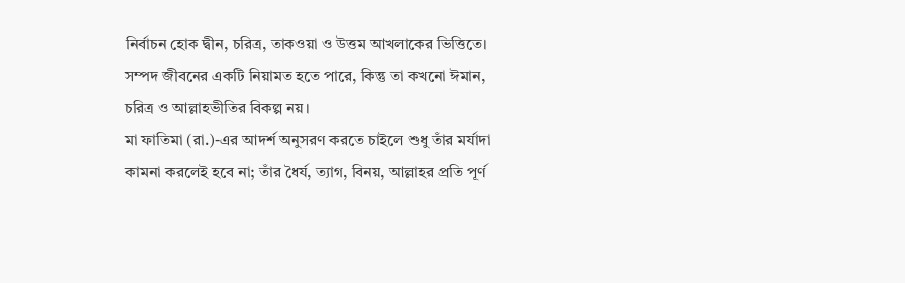নির্বাচন হোক দ্বীন, চরিত্র, তাকওয়া ও উত্তম আখলাকের ভিত্তিতে। সম্পদ জীবনের একটি নিয়ামত হতে পারে, কিন্তু তা কখনো ঈমান, চরিত্র ও আল্লাহভীতির বিকল্প নয়।
মা ফাতিমা (রা.)-এর আদর্শ অনুসরণ করতে চাইলে শুধু তাঁর মর্যাদা কামনা করলেই হবে না; তাঁর ধৈর্য, ত্যাগ, বিনয়, আল্লাহর প্রতি পূর্ণ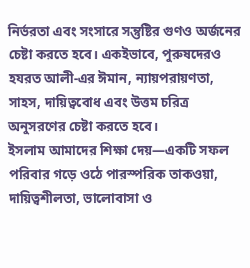নির্ভরতা এবং সংসারে সন্তুষ্টির গুণও অর্জনের চেষ্টা করতে হবে। একইভাবে, পুরুষদেরও হযরত আলী-এর ঈমান, ন্যায়পরায়ণতা, সাহস, দায়িত্ববোধ এবং উত্তম চরিত্র অনুসরণের চেষ্টা করতে হবে।
ইসলাম আমাদের শিক্ষা দেয়—একটি সফল পরিবার গড়ে ওঠে পারস্পরিক তাকওয়া, দায়িত্বশীলতা, ভালোবাসা ও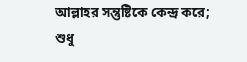আল্লাহর সন্তুষ্টিকে কেন্দ্র করে; শুধু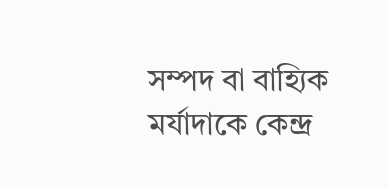সম্পদ বা বাহ্যিক মর্যাদাকে কেন্দ্র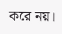করে নয়।